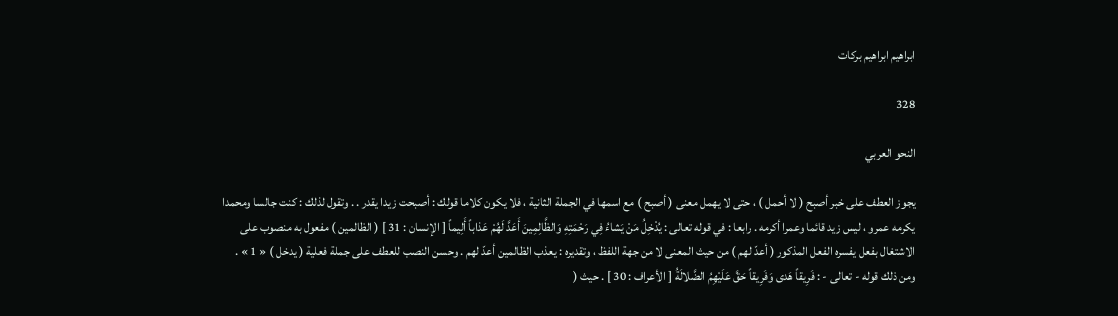ابراهيم ابراهيم بركات

328

النحو العربي

يجوز العطف على خبر أصبح ( لا أحمل ) ، حتى لا يهمل معنى ( أصبح ) مع اسمها في الجملة الثانية ، فلا يكون كلاما قولك : أصبحت زيدا يقدر . . وتقول لذلك : كنت جالسا ومحمدا يكرمه عمرو ، ليس زيد قائما وعمرا أكرمه . رابعا : في قوله تعالى : يُدْخِلُ مَنْ يَشاءُ فِي رَحْمَتِهِ وَالظَّالِمِينَ أَعَدَّ لَهُمْ عَذاباً أَلِيماً [ الإنسان : 31 ] ( الظالمين ) مفعول به منصوب على الاشتغال بفعل يفسره الفعل المذكور ( أعدّ لهم ) من حيث المعنى لا من جهة اللفظ ، وتقديره : يعذب الظالمين أعدّ لهم . وحسن النصب للعطف على جملة فعلية ( يدخل ) « 1 » . ومن ذلك قوله - تعالى - : فَرِيقاً هَدى وَفَرِيقاً حَقَّ عَلَيْهِمُ الضَّلالَةُ [ الأعراف : 30 ] . حيث (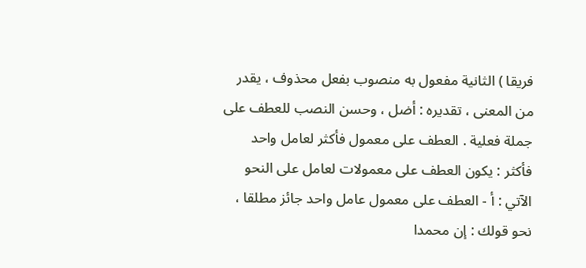فريقا ) الثانية مفعول به منصوب بفعل محذوف ، يقدر من المعنى ، تقديره : أضل ، وحسن النصب للعطف على جملة فعلية . العطف على معمول فأكثر لعامل واحد فأكثر : يكون العطف على معمولات لعامل على النحو الآتي : أ - العطف على معمول عامل واحد جائز مطلقا ، نحو قولك : إن محمدا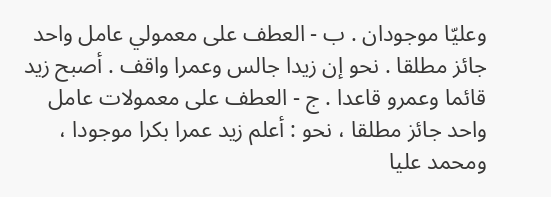وعليّا موجودان . ب - العطف على معمولي عامل واحد جائز مطلقا . نحو إن زيدا جالس وعمرا واقف . أصبح زيد قائما وعمرو قاعدا . ج - العطف على معمولات عامل واحد جائز مطلقا ، نحو : أعلم زيد عمرا بكرا موجودا ، ومحمد عليا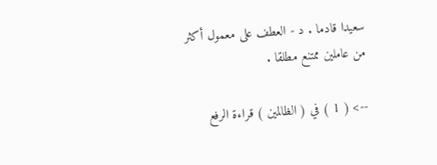سعيدا قادما . د - العطف على معمول أكثر من عاملين ممتنع مطلقا .

--> ( 1 ) في ( الظالمين ) قراءة الرفع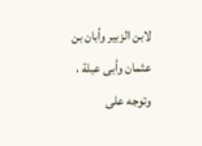لابن الزبير وأبان بن عثمان وأبى عبلة ، وتوجه على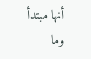أنها مبتدأ وما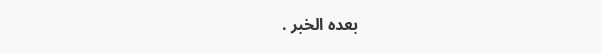بعده الخبر .